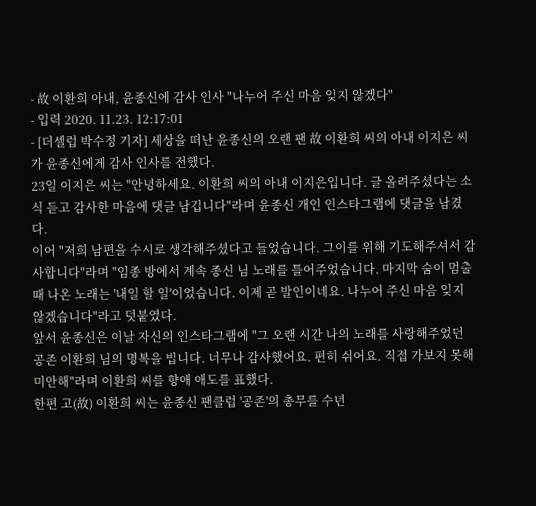- 故 이환희 아내, 윤종신에 감사 인사 "나누어 주신 마음 잊지 않겠다"
- 입력 2020. 11.23. 12:17:01
- [더셀럽 박수정 기자] 세상을 떠난 윤종신의 오랜 팬 故 이환희 씨의 아내 이지은 씨가 윤종신에게 감사 인사를 전했다.
23일 이지은 씨는 "안녕하세요. 이환희 씨의 아내 이지은입니다. 글 올려주셨다는 소식 듣고 감사한 마음에 댓글 남깁니다"라며 윤종신 개인 인스타그램에 댓글을 남겼다.
이어 "저희 남편을 수시로 생각해주셨다고 들었습니다. 그이를 위해 기도해주셔서 감사합니다"라며 "임종 방에서 계속 종신 님 노래를 틀어주었습니다. 마지막 숨이 멈출 때 나온 노래는 '내일 할 일'이었습니다. 이제 곧 발인이네요. 나누어 주신 마음 잊지 않겠습니다"라고 덧붙였다.
앞서 윤종신은 이날 자신의 인스타그램에 "그 오랜 시간 나의 노래를 사랑해주었던 공존 이환희 님의 명복을 빕니다. 너무나 감사했어요. 편히 쉬어요. 직접 가보지 못해 미안해"라며 이환희 씨를 향애 애도를 표했다.
한편 고(故) 이환희 씨는 윤종신 팬클럽 '공존'의 총무를 수년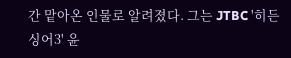간 맡아온 인물로 알려졌다. 그는 JTBC '히든싱어3' 윤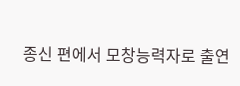종신 편에서 모창능력자로 출연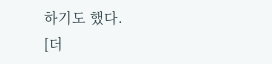하기도 했다.
[더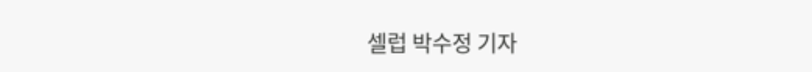셀럽 박수정 기자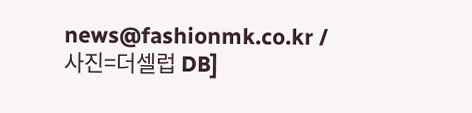news@fashionmk.co.kr / 사진=더셀럽 DB]